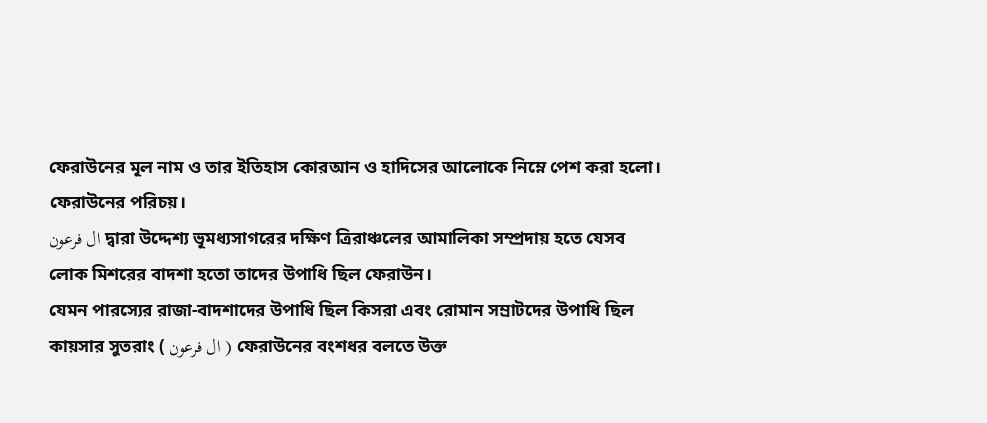ফেরাউনের মূল নাম ও তার ইতিহাস কোরআন ও হাদিসের আলোকে নিম্নে পেশ করা হলো।
ফেরাউনের পরিচয়।
ال فرعون দ্বারা উদ্দেশ্য ভূমধ্যসাগরের দক্ষিণ ত্রিরাঞ্চলের আমালিকা সম্প্রদায় হতে যেসব লোক মিশরের বাদশা হতো তাদের উপাধি ছিল ফেরাউন।
যেমন পারস্যের রাজা-বাদশাদের উপাধি ছিল কিসরা এবং রোমান সম্রাটদের উপাধি ছিল কায়সার সুতরাং ( ال فرعون ) ফেরাউনের বংশধর বলতে উক্ত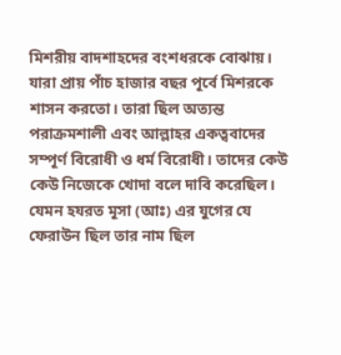মিশরীয় বাদশাহদের বংশধরকে বোঝায়। যারা প্রায় পাঁচ হাজার বছর পূর্বে মিশরকে শাসন করতো। তারা ছিল অত্যন্ত পরাক্রমশালী এবং আল্লাহর একত্ববাদের সম্পূর্ণ বিরোধী ও ধর্ম বিরোধী। তাদের কেউ কেউ নিজেকে খোদা বলে দাবি করেছিল।
যেমন হযরত মূসা (আঃ) এর যুগের যে ফেরাউন ছিল তার নাম ছিল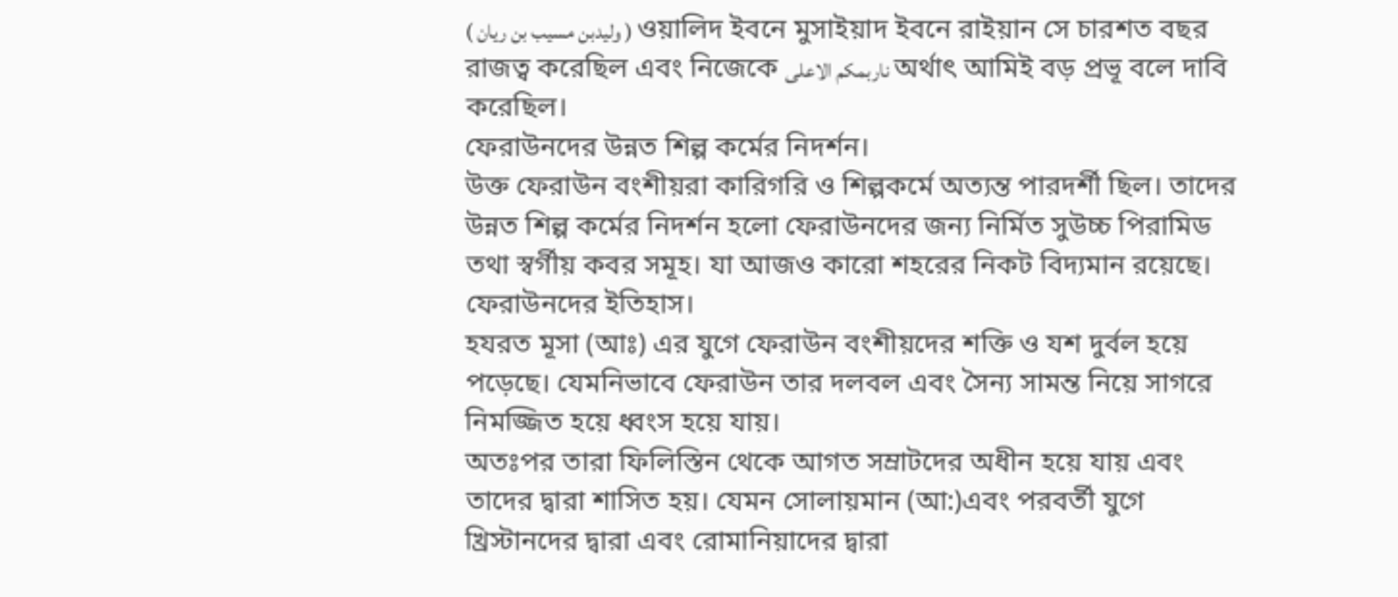( وليدبن مسيب بن ريان ) ওয়ালিদ ইবনে মুসাইয়াদ ইবনে রাইয়ান সে চারশত বছর রাজত্ব করেছিল এবং নিজেকে ناربمكم الاعلى অর্থাৎ আমিই বড় প্রভূ বলে দাবি করেছিল।
ফেরাউনদের উন্নত শিল্প কর্মের নিদর্শন।
উক্ত ফেরাউন বংশীয়রা কারিগরি ও শিল্পকর্মে অত্যন্ত পারদর্শী ছিল। তাদের উন্নত শিল্প কর্মের নিদর্শন হলো ফেরাউনদের জন্য নির্মিত সুউচ্চ পিরামিড তথা স্বর্গীয় কবর সমূহ। যা আজও কারো শহরের নিকট বিদ্যমান রয়েছে।
ফেরাউনদের ইতিহাস।
হযরত মূসা (আঃ) এর যুগে ফেরাউন বংশীয়দের শক্তি ও যশ দুর্বল হয়ে পড়েছে। যেমনিভাবে ফেরাউন তার দলবল এবং সৈন্য সামন্ত নিয়ে সাগরে নিমজ্জিত হয়ে ধ্বংস হয়ে যায়।
অতঃপর তারা ফিলিস্তিন থেকে আগত সম্রাটদের অধীন হয়ে যায় এবং তাদের দ্বারা শাসিত হয়। যেমন সোলায়মান (আ:)এবং পরবর্তী যুগে খ্রিস্টানদের দ্বারা এবং রোমানিয়াদের দ্বারা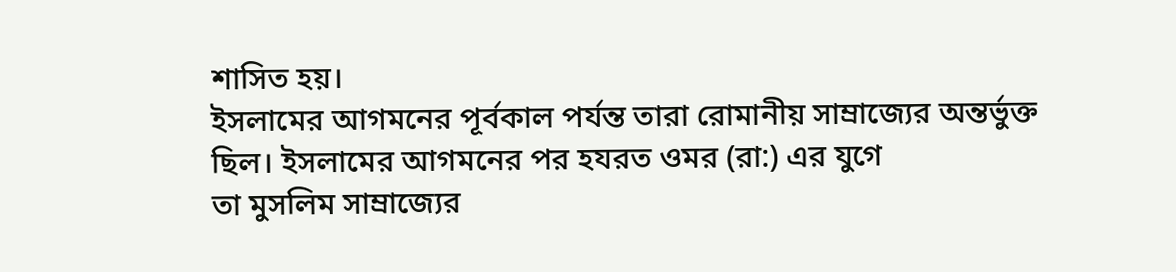শাসিত হয়।
ইসলামের আগমনের পূর্বকাল পর্যন্ত তারা রোমানীয় সাম্রাজ্যের অন্তর্ভুক্ত ছিল। ইসলামের আগমনের পর হযরত ওমর (রা:) এর যুগে
তা মুসলিম সাম্রাজ্যের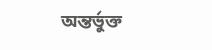অন্তর্ভুক্ত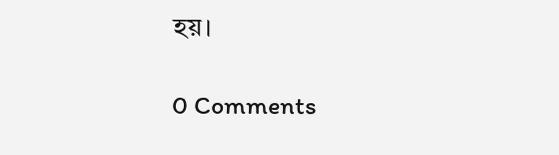হয়।

0 Comments